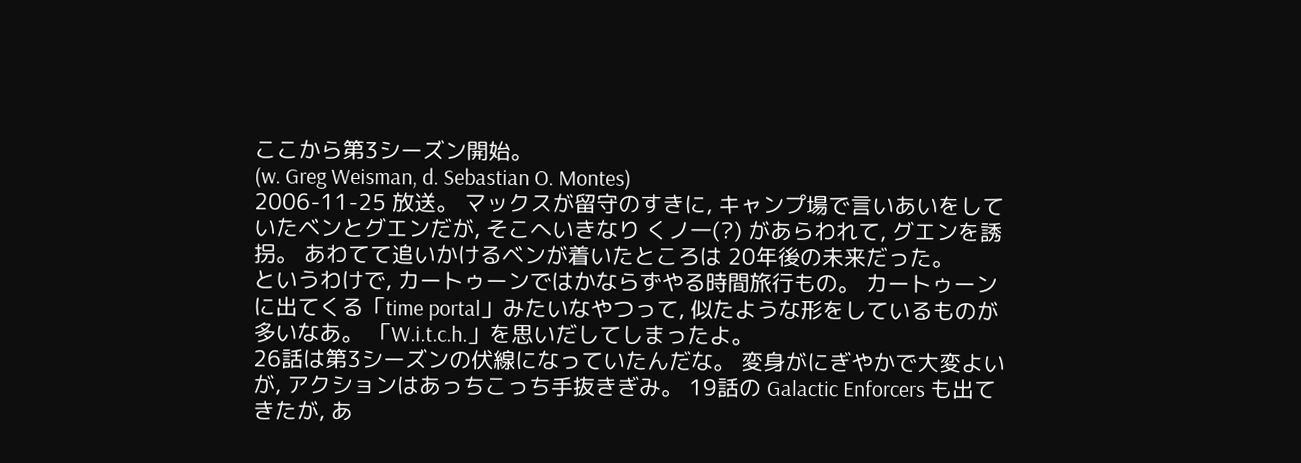ここから第3シーズン開始。
(w. Greg Weisman, d. Sebastian O. Montes)
2006-11-25 放送。 マックスが留守のすきに, キャンプ場で言いあいをしていたベンとグエンだが, そこへいきなり くノ一(?) があらわれて, グエンを誘拐。 あわてて追いかけるベンが着いたところは 20年後の未来だった。
というわけで, カートゥーンではかならずやる時間旅行もの。 カートゥーンに出てくる「time portal」みたいなやつって, 似たような形をしているものが多いなあ。 「W.i.t.c.h.」を思いだしてしまったよ。
26話は第3シーズンの伏線になっていたんだな。 変身がにぎやかで大変よいが, アクションはあっちこっち手抜きぎみ。 19話の Galactic Enforcers も出てきたが, あ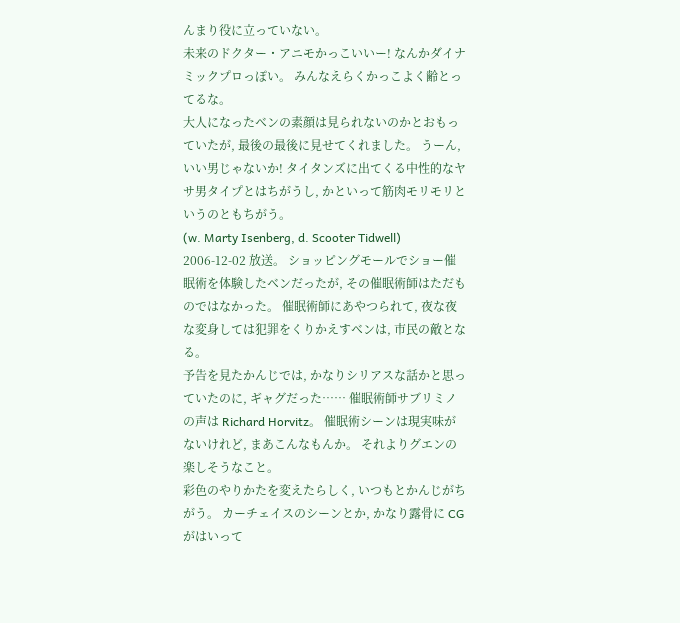んまり役に立っていない。
未来のドクター・アニモかっこいいー! なんかダイナミックプロっぽい。 みんなえらくかっこよく齢とってるな。
大人になったベンの素顔は見られないのかとおもっていたが, 最後の最後に見せてくれました。 うーん, いい男じゃないか! タイタンズに出てくる中性的なヤサ男タイプとはちがうし, かといって筋肉モリモリというのともちがう。
(w. Marty Isenberg, d. Scooter Tidwell)
2006-12-02 放送。 ショッピングモールでショー催眠術を体験したベンだったが, その催眠術師はただものではなかった。 催眠術師にあやつられて, 夜な夜な変身しては犯罪をくりかえすベンは, 市民の敵となる。
予告を見たかんじでは, かなりシリアスな話かと思っていたのに, ギャグだった…… 催眠術師サブリミノの声は Richard Horvitz。 催眠術シーンは現実味がないけれど, まあこんなもんか。 それよりグエンの楽しそうなこと。
彩色のやりかたを変えたらしく, いつもとかんじがちがう。 カーチェイスのシーンとか, かなり露骨に CG がはいって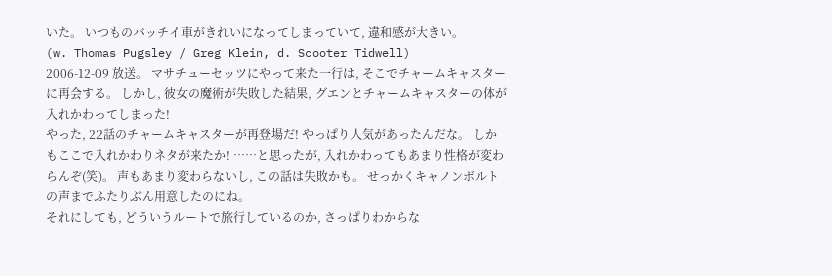いた。 いつものバッチイ車がきれいになってしまっていて, 違和感が大きい。
(w. Thomas Pugsley / Greg Klein, d. Scooter Tidwell)
2006-12-09 放送。 マサチューセッツにやって来た一行は, そこでチャームキャスターに再会する。 しかし, 彼女の魔術が失敗した結果, グエンとチャームキャスターの体が入れかわってしまった!
やった, 22話のチャームキャスターが再登場だ! やっぱり人気があったんだな。 しかもここで入れかわりネタが来たか! ……と思ったが, 入れかわってもあまり性格が変わらんぞ(笑)。 声もあまり変わらないし, この話は失敗かも。 せっかくキャノンボルトの声までふたりぶん用意したのにね。
それにしても, どういうルートで旅行しているのか, さっぱりわからな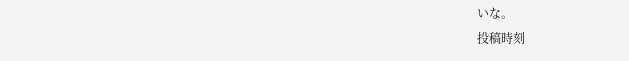いな。
投稿時刻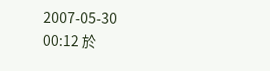2007-05-30 00:12 於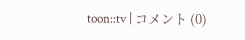toon::tv | コメント (0)